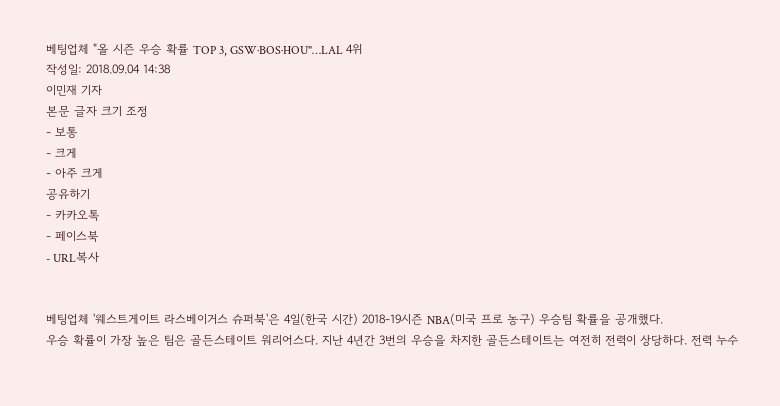베팅업체 "올 시즌 우승 확률 TOP 3, GSW·BOS·HOU"…LAL 4위
작성일: 2018.09.04 14:38
이민재 기자
본문 글자 크기 조정
- 보통
- 크게
- 아주 크게
공유하기
- 카카오톡
- 페이스북
- URL복사


베팅업체 '웨스트게이트 라스베이거스 슈퍼북'은 4일(한국 시간) 2018-19시즌 NBA(미국 프로 농구) 우승팀 확률을 공개했다.
우승 확률이 가장 높은 팀은 골든스테이트 워리어스다. 지난 4년간 3번의 우승을 차지한 골든스테이트는 여전히 전력이 상당하다. 전력 누수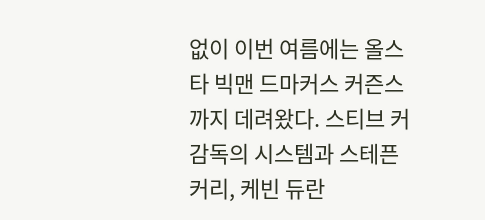없이 이번 여름에는 올스타 빅맨 드마커스 커즌스까지 데려왔다. 스티브 커 감독의 시스템과 스테픈 커리, 케빈 듀란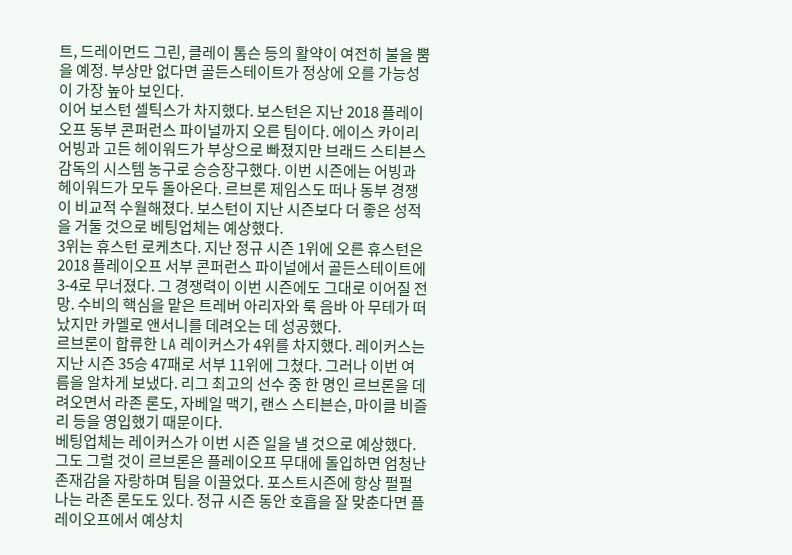트, 드레이먼드 그린, 클레이 톰슨 등의 활약이 여전히 불을 뿜을 예정. 부상만 없다면 골든스테이트가 정상에 오를 가능성이 가장 높아 보인다.
이어 보스턴 셀틱스가 차지했다. 보스턴은 지난 2018 플레이오프 동부 콘퍼런스 파이널까지 오른 팀이다. 에이스 카이리 어빙과 고든 헤이워드가 부상으로 빠졌지만 브래드 스티븐스 감독의 시스템 농구로 승승장구했다. 이번 시즌에는 어빙과 헤이워드가 모두 돌아온다. 르브론 제임스도 떠나 동부 경쟁이 비교적 수월해졌다. 보스턴이 지난 시즌보다 더 좋은 성적을 거둘 것으로 베팅업체는 예상했다.
3위는 휴스턴 로케츠다. 지난 정규 시즌 1위에 오른 휴스턴은 2018 플레이오프 서부 콘퍼런스 파이널에서 골든스테이트에 3-4로 무너졌다. 그 경쟁력이 이번 시즌에도 그대로 이어질 전망. 수비의 핵심을 맡은 트레버 아리자와 룩 음바 아 무테가 떠났지만 카멜로 앤서니를 데려오는 데 성공했다.
르브론이 합류한 LA 레이커스가 4위를 차지했다. 레이커스는 지난 시즌 35승 47패로 서부 11위에 그쳤다. 그러나 이번 여름을 알차게 보냈다. 리그 최고의 선수 중 한 명인 르브론을 데려오면서 라존 론도, 자베일 맥기, 랜스 스티븐슨, 마이클 비즐리 등을 영입했기 때문이다.
베팅업체는 레이커스가 이번 시즌 일을 낼 것으로 예상했다. 그도 그럴 것이 르브론은 플레이오프 무대에 돌입하면 엄청난 존재감을 자랑하며 팀을 이끌었다. 포스트시즌에 항상 펄펄 나는 라존 론도도 있다. 정규 시즌 동안 호흡을 잘 맞춘다면 플레이오프에서 예상치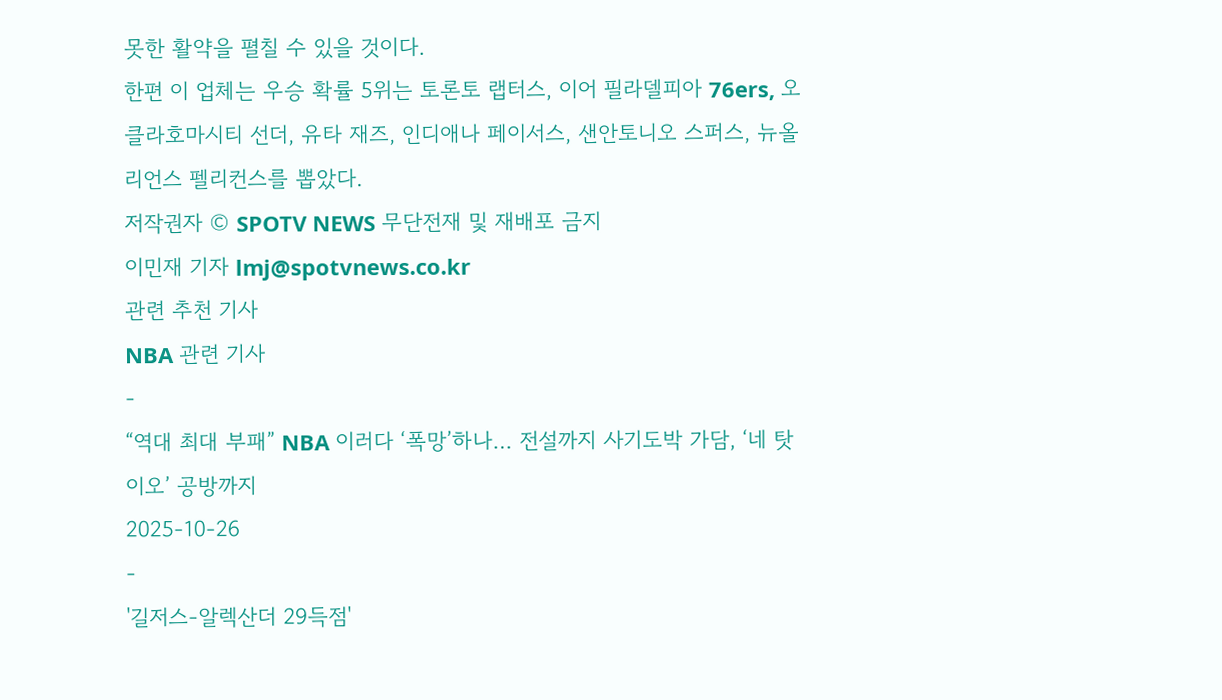못한 활약을 펼칠 수 있을 것이다.
한편 이 업체는 우승 확률 5위는 토론토 랩터스, 이어 필라델피아 76ers, 오클라호마시티 선더, 유타 재즈, 인디애나 페이서스, 샌안토니오 스퍼스, 뉴올리언스 펠리컨스를 뽑았다.
저작권자 © SPOTV NEWS 무단전재 및 재배포 금지
이민재 기자 lmj@spotvnews.co.kr
관련 추천 기사
NBA 관련 기사
-
“역대 최대 부패” NBA 이러다 ‘폭망’하나… 전설까지 사기도박 가담, ‘네 탓이오’ 공방까지
2025-10-26
-
'길저스-알렉산더 29득점'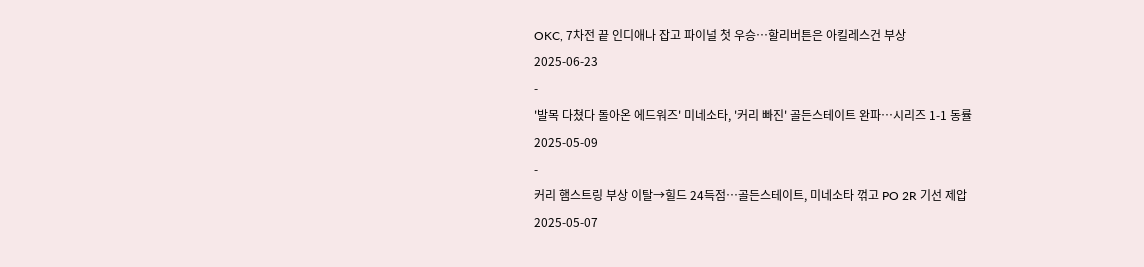OKC, 7차전 끝 인디애나 잡고 파이널 첫 우승…할리버튼은 아킬레스건 부상
2025-06-23
-
'발목 다쳤다 돌아온 에드워즈' 미네소타, '커리 빠진' 골든스테이트 완파…시리즈 1-1 동률
2025-05-09
-
커리 햄스트링 부상 이탈→힐드 24득점…골든스테이트, 미네소타 꺾고 PO 2R 기선 제압
2025-05-07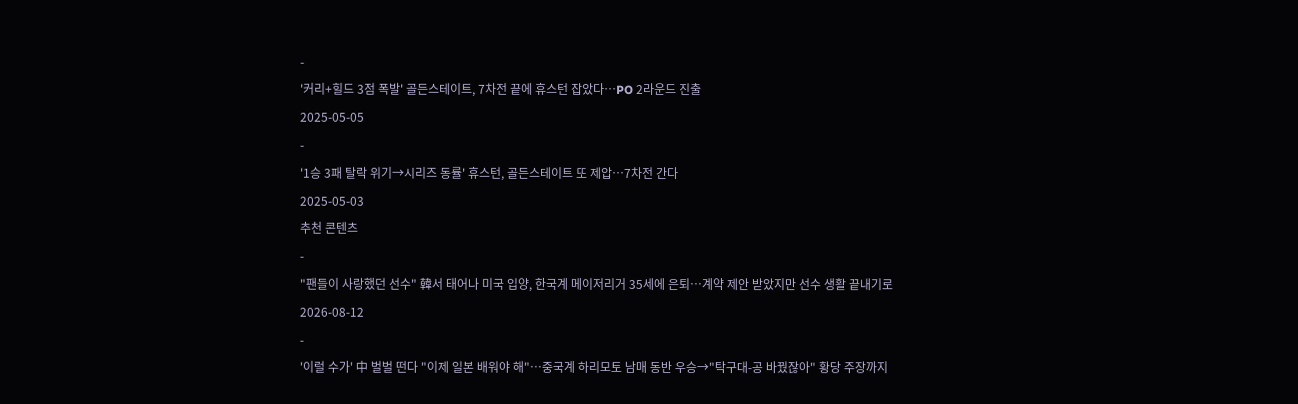-
'커리+힐드 3점 폭발' 골든스테이트, 7차전 끝에 휴스턴 잡았다…PO 2라운드 진출
2025-05-05
-
'1승 3패 탈락 위기→시리즈 동률' 휴스턴, 골든스테이트 또 제압…7차전 간다
2025-05-03
추천 콘텐츠
-
"팬들이 사랑했던 선수" 韓서 태어나 미국 입양, 한국계 메이저리거 35세에 은퇴…계약 제안 받았지만 선수 생활 끝내기로
2026-08-12
-
'이럴 수가' 中 벌벌 떤다 "이제 일본 배워야 해"…중국계 하리모토 남매 동반 우승→"탁구대-공 바꿨잖아" 황당 주장까지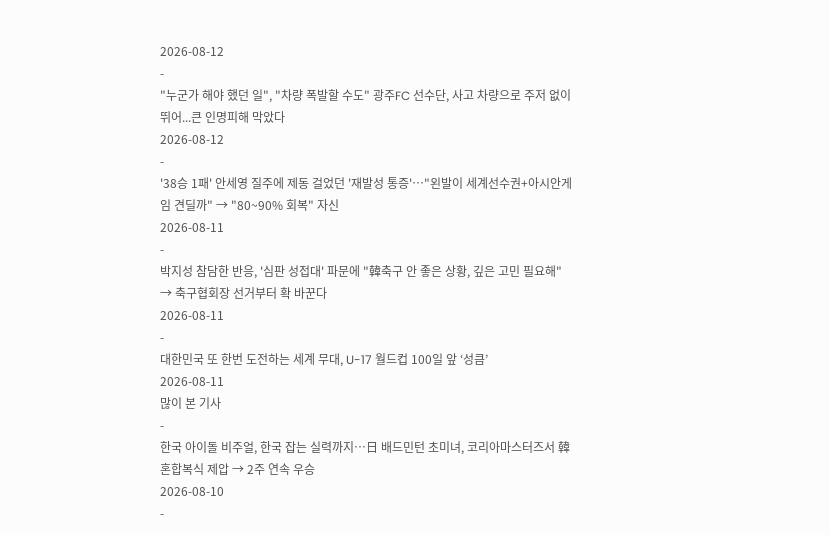2026-08-12
-
"누군가 해야 했던 일", "차량 폭발할 수도" 광주FC 선수단, 사고 차량으로 주저 없이 뛰어...큰 인명피해 막았다
2026-08-12
-
'38승 1패' 안세영 질주에 제동 걸었던 '재발성 통증'…"왼발이 세계선수권+아시안게임 견딜까" → "80~90% 회복" 자신
2026-08-11
-
박지성 참담한 반응, '심판 성접대' 파문에 "韓축구 안 좋은 상황, 깊은 고민 필요해" → 축구협회장 선거부터 확 바꾼다
2026-08-11
-
대한민국 또 한번 도전하는 세계 무대, U-17 월드컵 100일 앞 ‘성큼’
2026-08-11
많이 본 기사
-
한국 아이돌 비주얼, 한국 잡는 실력까지…日 배드민턴 초미녀, 코리아마스터즈서 韓 혼합복식 제압 → 2주 연속 우승
2026-08-10
-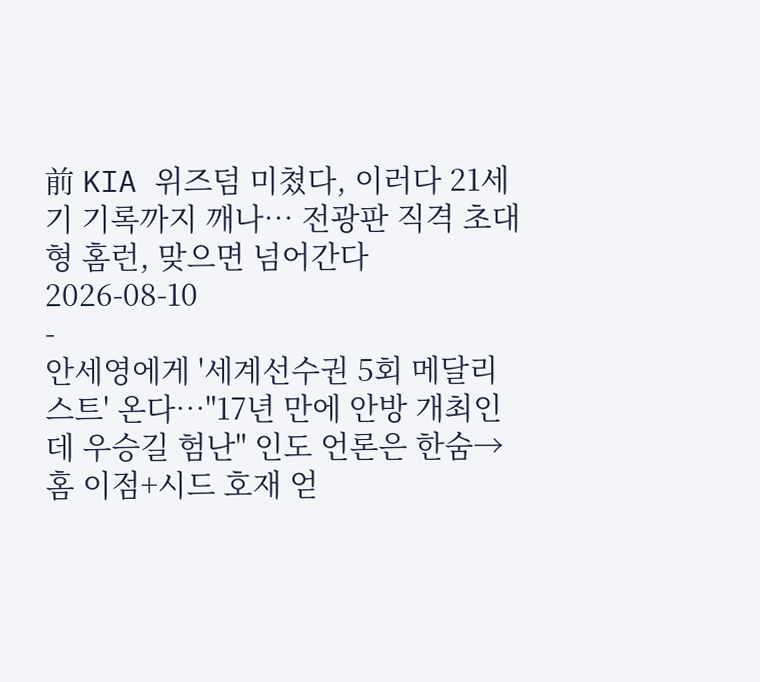前 KIA 위즈덤 미쳤다, 이러다 21세기 기록까지 깨나… 전광판 직격 초대형 홈런, 맞으면 넘어간다
2026-08-10
-
안세영에게 '세계선수권 5회 메달리스트' 온다…"17년 만에 안방 개최인데 우승길 험난" 인도 언론은 한숨→홈 이점+시드 호재 얻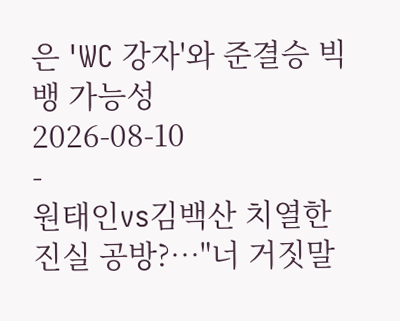은 'WC 강자'와 준결승 빅뱅 가능성
2026-08-10
-
원태인vs김백산 치열한 진실 공방?…"너 거짓말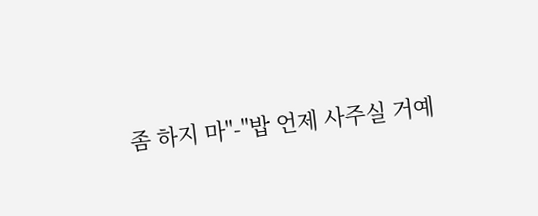좀 하지 마"-"밥 언제 사주실 거예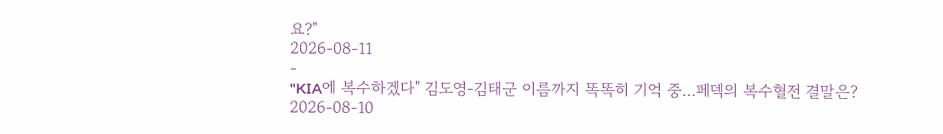요?"
2026-08-11
-
"KIA에 복수하겠다" 김도영-김태군 이름까지 똑똑히 기억 중…페덱의 복수혈전 결말은?
2026-08-10